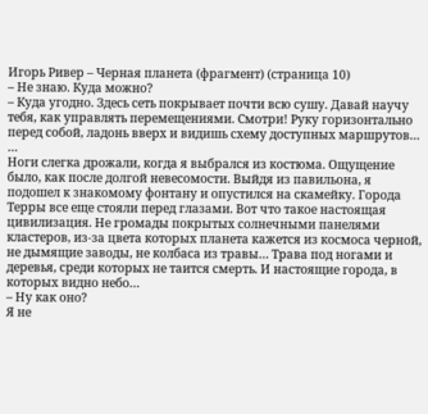Игорь Ривер – Черная планета (фрагмент) (страница 10)
– Не знаю. Куда можно?
– Куда угодно. Здесь сеть покрывает почти всю сушу. Давай научу тебя, как управлять перемещениями. Смотри! Руку горизонтально перед собой, ладонь вверх и видишь схему доступных маршрутов…
…
Ноги слегка дрожали, когда я выбрался из костюма. Ощущение было, как после долгой невесомости. Выйдя из павильона, я подошел к знакомому фонтану и опустился на скамейку. Города Терры все еще стояли перед глазами. Вот что такое настоящая цивилизация. Не громады покрытых солнечными панелями кластеров, из-за цвета которых планета кажется из космоса черной, не дымящие заводы, не колбаса из травы… Трава под ногами и деревья, среди которых не таится смерть. И настоящие города, в которых видно небо…
– Ну как оно?
Я не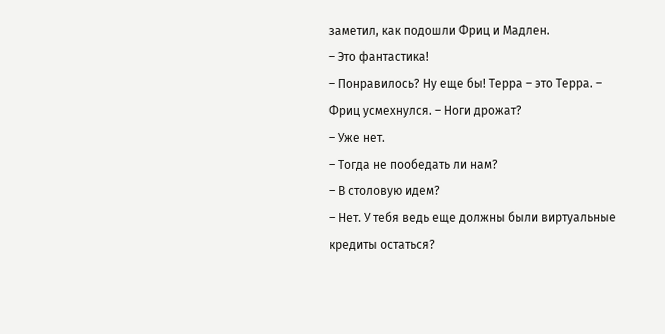заметил, как подошли Фриц и Мадлен.
– Это фантастика!
– Понравилось? Ну еще бы! Терра – это Терра. – Фриц усмехнулся. – Ноги дрожат?
– Уже нет.
– Тогда не пообедать ли нам?
– В столовую идем?
– Нет. У тебя ведь еще должны были виртуальные кредиты остаться?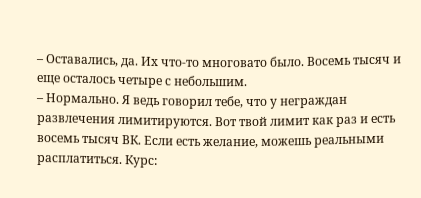– Оставались, да. Их что-то многовато было. Восемь тысяч и еще осталось четыре с небольшим.
– Нормально. Я ведь говорил тебе, что у неграждан развлечения лимитируются. Вот твой лимит как раз и есть восемь тысяч ВК. Если есть желание, можешь реальными расплатиться. Курс: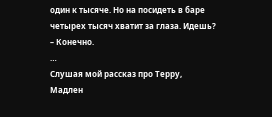один к тысяче. Но на посидеть в баре четырех тысяч хватит за глаза. Идешь?
– Конечно.
…
Слушая мой рассказ про Терру, Мадлен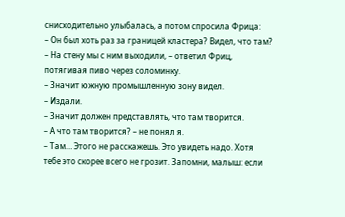снисходительно улыбалась, а потом спросила Фрица:
– Он был хоть раз за границей кластера? Видел, что там?
– На стену мы с ним выходили, – ответил Фриц, потягивая пиво через соломинку.
– Значит южную промышленную зону видел.
– Издали.
– Значит должен представлять, что там творится.
– А что там творится? – не понял я.
– Там… Этого не расскажешь. Это увидеть надо. Хотя тебе это скорее всего не грозит. Запомни, малыш: если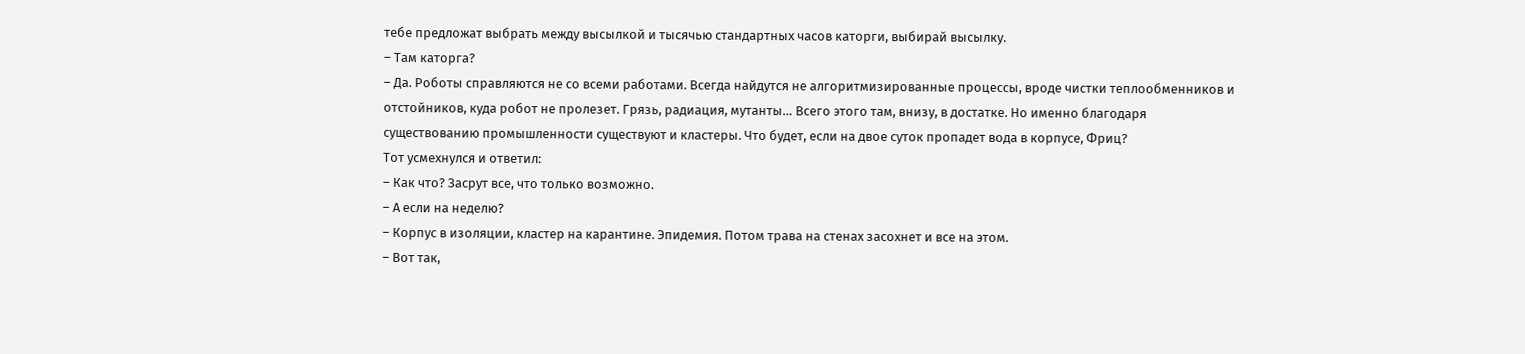тебе предложат выбрать между высылкой и тысячью стандартных часов каторги, выбирай высылку.
– Там каторга?
– Да. Роботы справляются не со всеми работами. Всегда найдутся не алгоритмизированные процессы, вроде чистки теплообменников и отстойников, куда робот не пролезет. Грязь, радиация, мутанты… Всего этого там, внизу, в достатке. Но именно благодаря существованию промышленности существуют и кластеры. Что будет, если на двое суток пропадет вода в корпусе, Фриц?
Тот усмехнулся и ответил:
– Как что? Засрут все, что только возможно.
– А если на неделю?
– Корпус в изоляции, кластер на карантине. Эпидемия. Потом трава на стенах засохнет и все на этом.
– Вот так,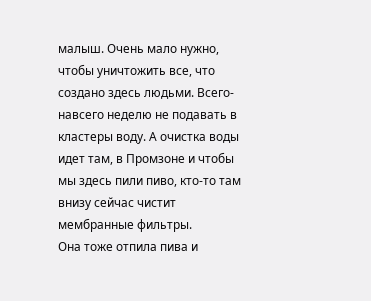малыш. Очень мало нужно, чтобы уничтожить все, что создано здесь людьми. Всего-навсего неделю не подавать в кластеры воду. А очистка воды идет там, в Промзоне и чтобы мы здесь пили пиво, кто-то там внизу сейчас чистит мембранные фильтры.
Она тоже отпила пива и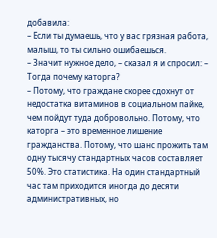добавила:
– Если ты думаешь, что у вас грязная работа, малыш, то ты сильно ошибаешься.
– Значит нужное дело, – сказал я и спросил: – Тогда почему каторга?
– Потому, что граждане скорее сдохнут от недостатка витаминов в социальном пайке, чем пойдут туда добровольно. Потому, что каторга – это временное лишение гражданства. Потому, что шанс прожить там одну тысячу стандартных часов составляет 50%. Это статистика. На один стандартный час там приходится иногда до десяти административных, но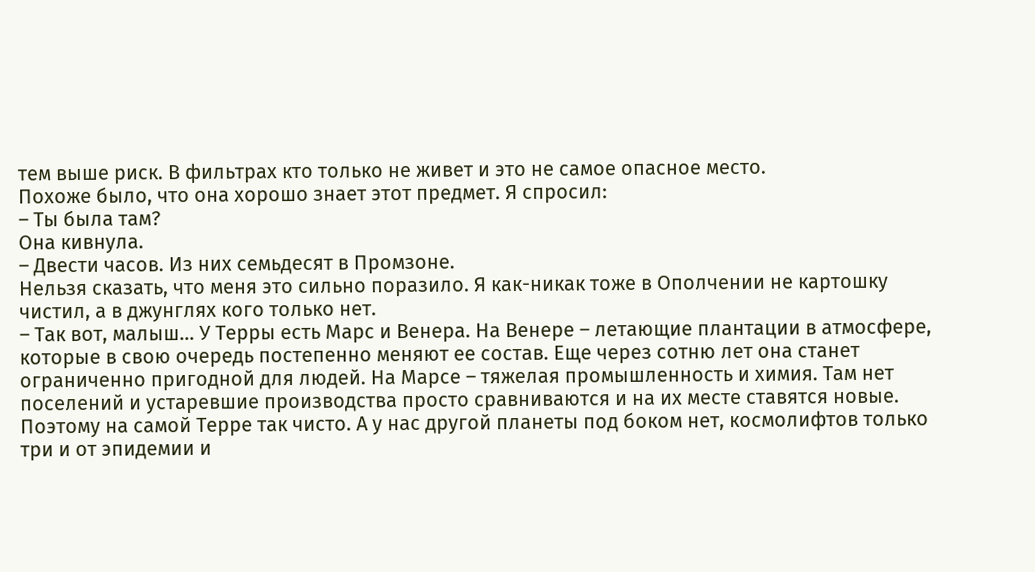тем выше риск. В фильтрах кто только не живет и это не самое опасное место.
Похоже было, что она хорошо знает этот предмет. Я спросил:
– Ты была там?
Она кивнула.
– Двести часов. Из них семьдесят в Промзоне.
Нельзя сказать, что меня это сильно поразило. Я как-никак тоже в Ополчении не картошку чистил, а в джунглях кого только нет.
– Так вот, малыш… У Терры есть Марс и Венера. На Венере – летающие плантации в атмосфере, которые в свою очередь постепенно меняют ее состав. Еще через сотню лет она станет ограниченно пригодной для людей. На Марсе – тяжелая промышленность и химия. Там нет поселений и устаревшие производства просто сравниваются и на их месте ставятся новые. Поэтому на самой Терре так чисто. А у нас другой планеты под боком нет, космолифтов только три и от эпидемии и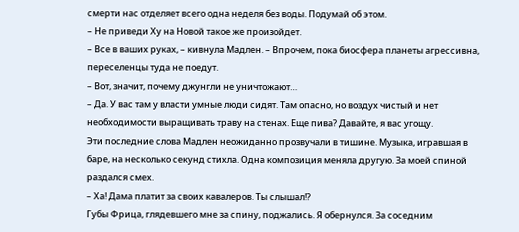смерти нас отделяет всего одна неделя без воды. Подумай об этом.
– Не приведи Ху на Новой такое же произойдет.
– Все в ваших руках, – кивнула Мадлен. – Впрочем, пока биосфера планеты агрессивна, переселенцы туда не поедут.
– Вот, значит, почему джунгли не уничтожают…
– Да. У вас там у власти умные люди сидят. Там опасно, но воздух чистый и нет необходимости выращивать траву на стенах. Еще пива? Давайте, я вас угощу.
Эти последние слова Мадлен неожиданно прозвучали в тишине. Музыка, игравшая в баре, на несколько секунд стихла. Одна композиция меняла другую. За моей спиной раздался смех.
– Ха! Дама платит за своих кавалеров. Ты слышал!?
Губы Фрица, глядевшего мне за спину, поджались. Я обернулся. За соседним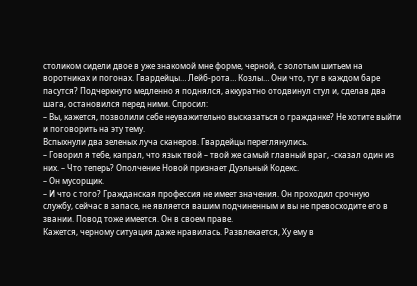столиком сидели двое в уже знакомой мне форме, черной, с золотым шитьем на воротниках и погонах. Гвардейцы… Лейб-рота… Козлы… Они что, тут в каждом баре пасутся? Подчеркнуто медленно я поднялся, аккуратно отодвинул стул и, сделав два шага, остановился перед ними. Спросил:
– Вы, кажется, позволили себе неуважительно высказаться о гражданке? Не хотите выйти и поговорить на эту тему.
Вспыхнули два зеленых луча сканеров. Гвардейцы переглянулись.
– Говорил я тебе, капрал, что язык твой – твой же самый главный враг, -сказал один из них. – Что теперь? Ополчение Новой признает Дуэльный Кодекс.
– Он мусорщик.
– И что с того? Гражданская профессия не имеет значения. Он проходил срочную службу, сейчас в запасе, не является вашим подчиненным и вы не превосходите его в звании. Повод тоже имеется. Он в своем праве.
Кажется, черному ситуация даже нравилась. Развлекается, Ху ему в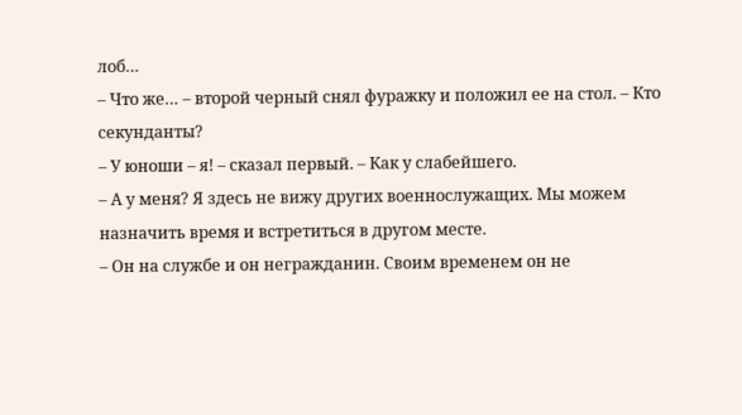лоб…
– Что же… – второй черный снял фуражку и положил ее на стол. – Кто секунданты?
– У юноши – я! – сказал первый. – Как у слабейшего.
– А у меня? Я здесь не вижу других военнослужащих. Мы можем назначить время и встретиться в другом месте.
– Он на службе и он негражданин. Своим временем он не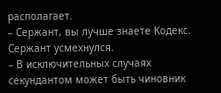располагает.
– Сержант, вы лучше знаете Кодекс.
Сержант усмехнулся.
– В исключительных случаях секундантом может быть чиновник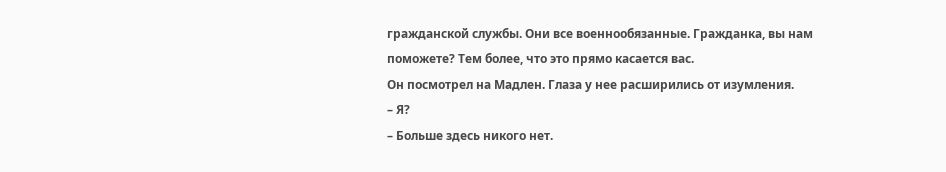гражданской службы. Они все военнообязанные. Гражданка, вы нам поможете? Тем более, что это прямо касается вас.
Он посмотрел на Мадлен. Глаза у нее расширились от изумления.
– Я?
– Больше здесь никого нет.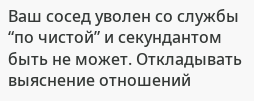Ваш сосед уволен со службы “по чистой” и секундантом быть не может. Откладывать выяснение отношений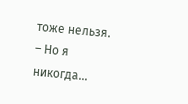тоже нельзя.
– Но я никогда…